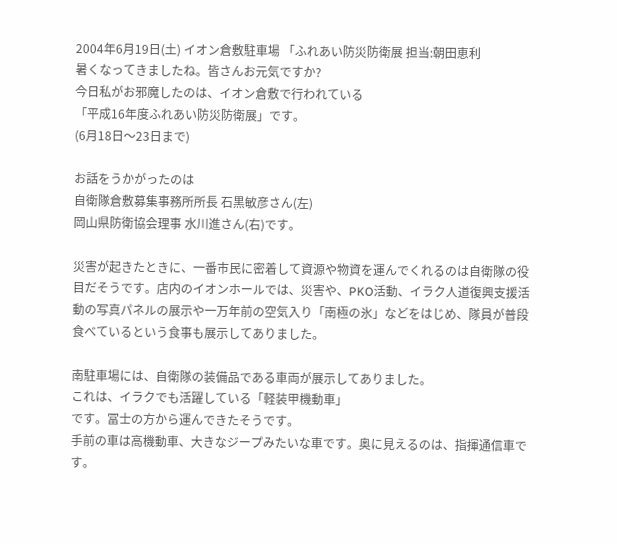2004年6月19日(土) イオン倉敷駐車場 「ふれあい防災防衛展 担当:朝田恵利
暑くなってきましたね。皆さんお元気ですか?
今日私がお邪魔したのは、イオン倉敷で行われている
「平成16年度ふれあい防災防衛展」です。
(6月18日〜23日まで)

お話をうかがったのは
自衛隊倉敷募集事務所所長 石黒敏彦さん(左)
岡山県防衛協会理事 水川進さん(右)です。

災害が起きたときに、一番市民に密着して資源や物資を運んでくれるのは自衛隊の役目だそうです。店内のイオンホールでは、災害や、PKO活動、イラク人道復興支援活動の写真パネルの展示や一万年前の空気入り「南極の氷」などをはじめ、隊員が普段食べているという食事も展示してありました。

南駐車場には、自衛隊の装備品である車両が展示してありました。
これは、イラクでも活躍している「軽装甲機動車」
です。冨士の方から運んできたそうです。
手前の車は高機動車、大きなジープみたいな車です。奥に見えるのは、指揮通信車です。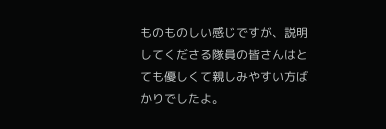ものものしい感じですが、説明してくださる隊員の皆さんはとても優しくて親しみやすい方ばかりでしたよ。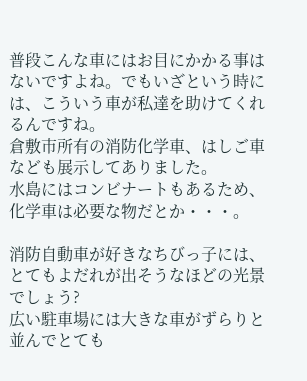普段こんな車にはお目にかかる事はないですよね。でもいざという時には、こういう車が私達を助けてくれるんですね。
倉敷市所有の消防化学車、はしご車なども展示してありました。
水島にはコンビナートもあるため、化学車は必要な物だとか・・・。

消防自動車が好きなちびっ子には、とてもよだれが出そうなほどの光景でしょう?
広い駐車場には大きな車がずらりと並んでとても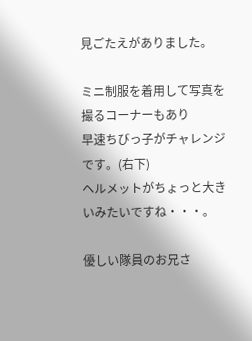見ごたえがありました。

ミニ制服を着用して写真を撮るコーナーもあり
早速ちびっ子がチャレンジです。(右下)
ヘルメットがちょっと大きいみたいですね・・・。

優しい隊員のお兄さ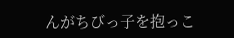んがちびっ子を抱っこ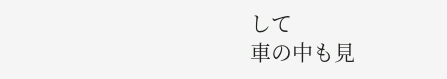して
車の中も見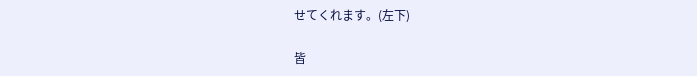せてくれます。(左下)

皆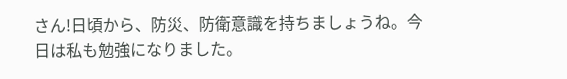さん!日頃から、防災、防衛意識を持ちましょうね。今日は私も勉強になりました。